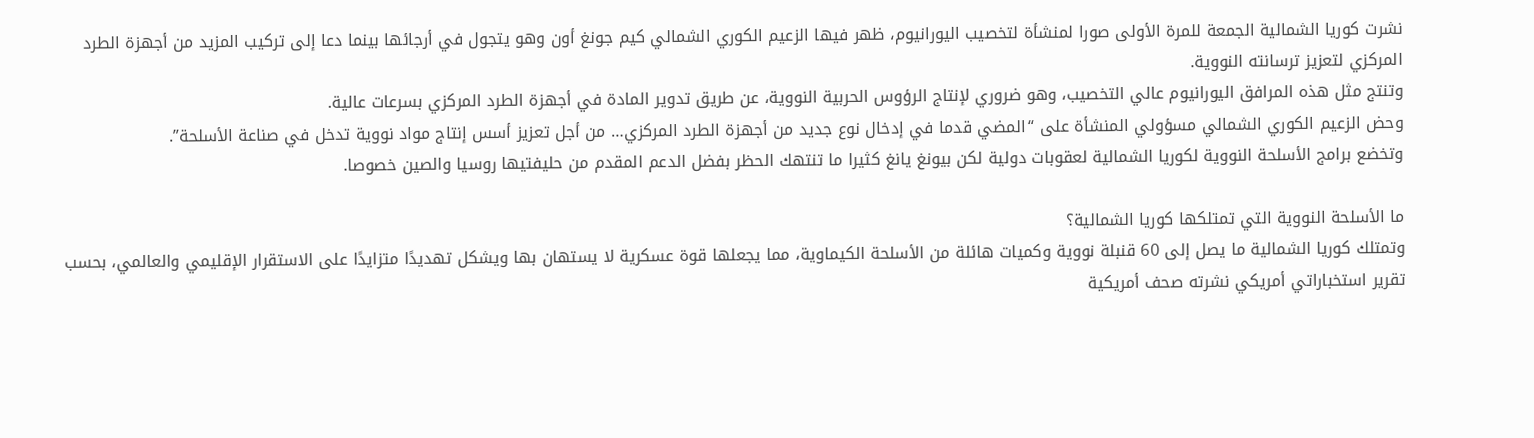نشرت كوريا الشمالية الجمعة للمرة الأولى صورا لمنشأة لتخصيب اليورانيوم، ظهر فيها الزعيم الكوري الشمالي كيم جونغ أون وهو يتجول في أرجائها بينما دعا إلى تركيب المزيد من أجهزة الطرد المركزي لتعزيز ترسانته النووية.
وتنتج مثل هذه المرافق اليورانيوم عالي التخصيب، وهو ضروري لإنتاج الرؤوس الحربية النووية، عن طريق تدوير المادة في أجهزة الطرد المركزي بسرعات عالية.
وحض الزعيم الكوري الشمالي مسؤولي المنشأة على “المضي قدما في إدخال نوع جديد من أجهزة الطرد المركزي… من أجل تعزيز أسس إنتاج مواد نووية تدخل في صناعة الأسلحة”.
وتخضع برامج الأسلحة النووية لكوريا الشمالية لعقوبات دولية لكن بيونغ يانغ كثيرا ما تنتهك الحظر بفضل الدعم المقدم من حليفتيها روسيا والصين خصوصا.

ما الأسلحة النووية التي تمتلكها كوريا الشمالية؟
وتمتلك كوريا الشمالية ما يصل إلى 60 قنبلة نووية وكميات هائلة من الأسلحة الكيماوية، مما يجعلها قوة عسكرية لا يستهان بها ويشكل تهديدًا متزايدًا على الاستقرار الإقليمي والعالمي، بحسب تقرير استخباراتي أمريكي نشرته صحف أمريكية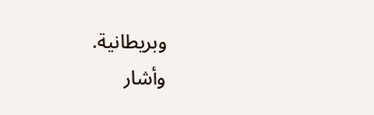وبريطانية.
وأشار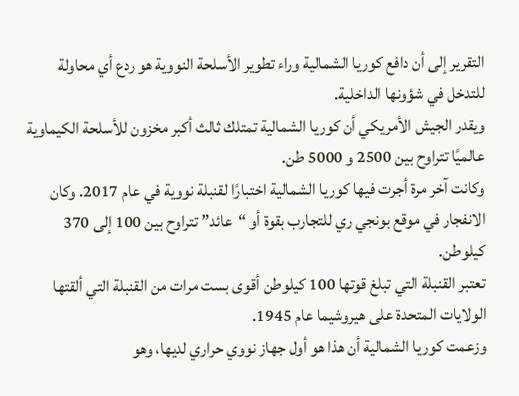التقرير إلى أن دافع كوريا الشمالية وراء تطوير الأسلحة النووية هو ردع أي محاولة للتدخل في شؤونها الداخلية.
ويقدر الجيش الأمريكي أن كوريا الشمالية تمتلك ثالث أكبر مخزون للأسلحة الكيماوية عالميًا تتراوح بين 2500 و 5000 طن.
وكانت آخر مرة أجرت فيها كوريا الشمالية اختبارًا لقنبلة نووية في عام 2017. وكان الانفجار في موقع بونجي ري للتجارب بقوة أو “عائد” تتراوح بين 100 إلى 370 كيلوطن.
تعتبر القنبلة التي تبلغ قوتها 100 كيلوطن أقوى بست مرات من القنبلة التي ألقتها الولايات المتحدة على هيروشيما عام 1945.
وزعمت كوريا الشمالية أن هذا هو أول جهاز نووي حراري لديها، وهو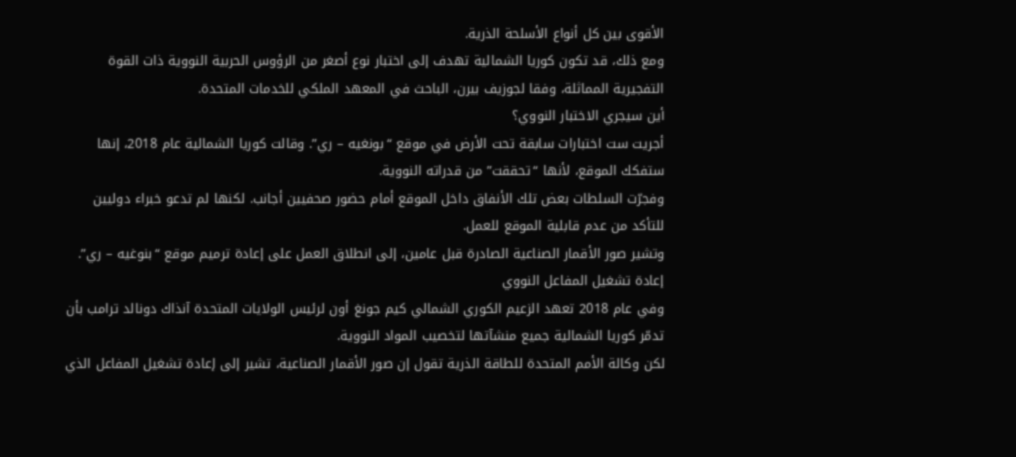الأقوى بين كل أنواع الأسلحة الذرية.
ومع ذلك، قد تكون كوريا الشمالية تهدف إلى اختبار نوع أصغر من الرؤوس الحربية النووية ذات القوة التفجيرية المماثلة، وفقا لجوزيف بيرن، الباحث في المعهد الملكي للخدمات المتحدة.
أين سيجري الاختبار النووي؟
أجريت ست اختبارات سابقة تحت الأرض في موقع “بونغيه – ري”. وقالت كوريا الشمالية عام 2018، إنها ستفكك الموقع، لأنها “تحققت” من قدراته النووية.
وفجرّت السلطات بعض تلك الأنفاق داخل الموقع أمام حضور صحفيين أجانب. لكنها لم تدعو خبراء دوليين للتأكد من عدم قابلية الموقع للعمل.
وتشير صور الأقمار الصناعية الصادرة قبل عامين، إلى انطلاق العمل على إعادة ترميم موقع “بنوغيه – ري”.
إعادة تشغيل المفاعل النووي
وفي عام 2018 تعهد الزعيم الكوري الشمالي كيم جونغ أون لرئيس الولايات المتحدة آنذاك دونالد ترامب بأن تدمّر كوريا الشمالية جميع منشآتها لتخصيب المواد النووية.
لكن وكالة الأمم المتحدة للطاقة الذرية تقول إن صور الأقمار الصناعية، تشير إلى إعادة تشغيل المفاعل الذي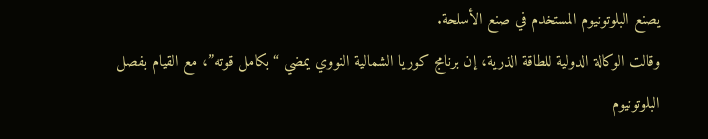يصنع البلوتونيوم المستخدم في صنع الأسلحة.
وقالت الوكالة الدولية للطاقة الذرية، إن برنامج كوريا الشمالية النووي يمضي “بكامل قوته”، مع القيام بفصل البلوتونيوم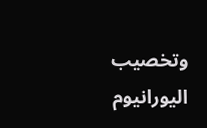وتخصيب اليورانيوم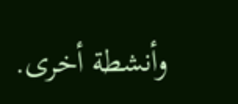وأنشطة أخرى.